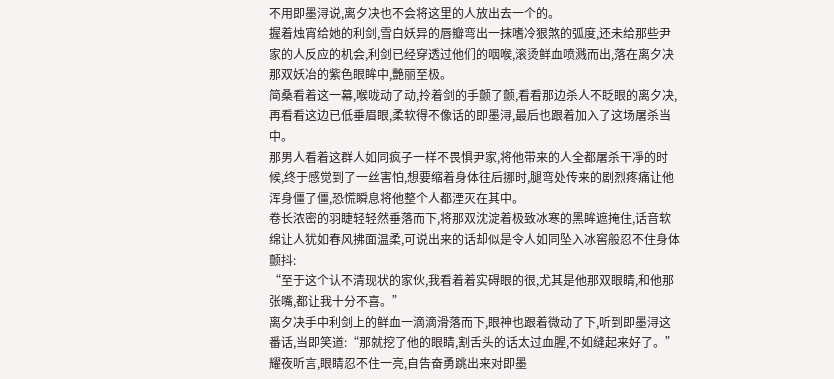不用即墨浔说,离夕决也不会将这里的人放出去一个的。
握着烛宵给她的利剑,雪白妖异的唇瓣弯出一抹嗜冷狠煞的弧度,还未给那些尹家的人反应的机会,利剑已经穿透过他们的咽喉,滚烫鲜血喷溅而出,落在离夕决那双妖冶的紫色眼眸中,艷丽至极。
简桑看着这一幕,喉咙动了动,拎着剑的手颤了颤,看看那边杀人不眨眼的离夕决,再看看这边已低垂眉眼,柔软得不像话的即墨浔,最后也跟着加入了这场屠杀当中。
那男人看着这群人如同疯子一样不畏惧尹家,将他带来的人全都屠杀干凈的时候,终于感觉到了一丝害怕,想要缩着身体往后挪时,腿弯处传来的剧烈疼痛让他浑身僵了僵,恐慌瞬息将他整个人都湮灭在其中。
卷长浓密的羽睫轻轻然垂落而下,将那双沈淀着极致冰寒的黑眸遮掩住,话音软绵让人犹如春风拂面温柔,可说出来的话却似是令人如同坠入冰窖般忍不住身体颤抖:
“至于这个认不清现状的家伙,我看着着实碍眼的很,尤其是他那双眼睛,和他那张嘴,都让我十分不喜。”
离夕决手中利剑上的鲜血一滴滴滑落而下,眼神也跟着微动了下,听到即墨浔这番话,当即笑道:“那就挖了他的眼睛,割舌头的话太过血腥,不如缝起来好了。”
耀夜听言,眼睛忍不住一亮,自告奋勇跳出来对即墨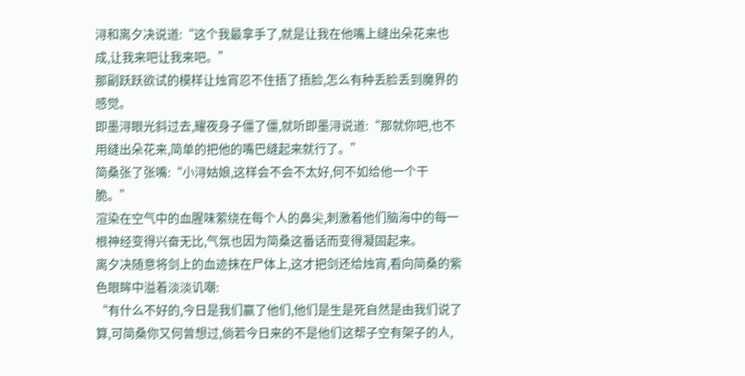浔和离夕决说道:“这个我最拿手了,就是让我在他嘴上缝出朵花来也成,让我来吧让我来吧。”
那副跃跃欲试的模样让烛宵忍不住捂了捂脸,怎么有种丢脸丢到魔界的感觉。
即墨浔眼光斜过去,耀夜身子僵了僵,就听即墨浔说道:“那就你吧,也不用缝出朵花来,简单的把他的嘴巴缝起来就行了。”
简桑张了张嘴:“小浔姑娘,这样会不会不太好,何不如给他一个干脆。”
渲染在空气中的血腥味萦绕在每个人的鼻尖,刺激着他们脑海中的每一根神经变得兴奋无比,气氛也因为简桑这番话而变得凝固起来。
离夕决随意将剑上的血迹抹在尸体上,这才把剑还给烛宵,看向简桑的紫色眼眸中溢着淡淡讥嘲:
“有什么不好的,今日是我们赢了他们,他们是生是死自然是由我们说了算,可简桑你又何曾想过,倘若今日来的不是他们这帮子空有架子的人,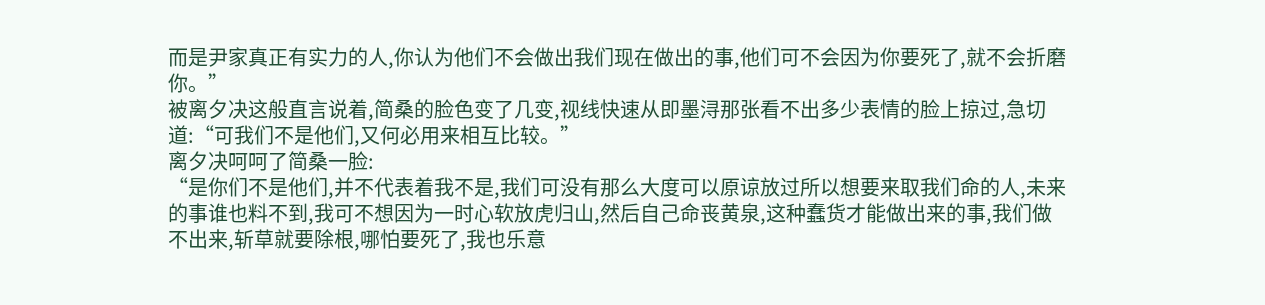而是尹家真正有实力的人,你认为他们不会做出我们现在做出的事,他们可不会因为你要死了,就不会折磨你。”
被离夕决这般直言说着,简桑的脸色变了几变,视线快速从即墨浔那张看不出多少表情的脸上掠过,急切道:“可我们不是他们,又何必用来相互比较。”
离夕决呵呵了简桑一脸:
“是你们不是他们,并不代表着我不是,我们可没有那么大度可以原谅放过所以想要来取我们命的人,未来的事谁也料不到,我可不想因为一时心软放虎归山,然后自己命丧黄泉,这种蠢货才能做出来的事,我们做不出来,斩草就要除根,哪怕要死了,我也乐意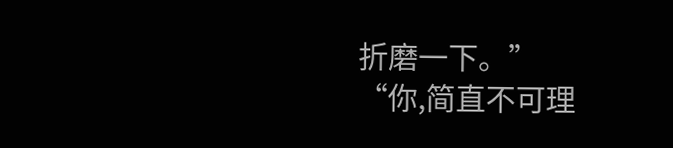折磨一下。”
“你,简直不可理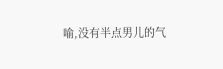喻,没有半点男儿的气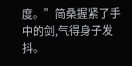度。”简桑握紧了手中的剑,气得身子发抖。